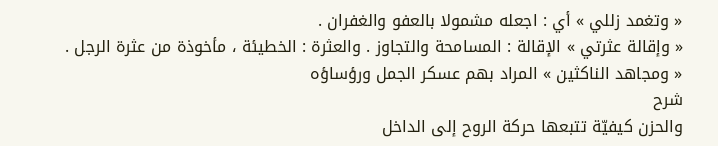« وتغمد زللي » أي : اجعله مشمولا بالعفو والغفران .
« وإقالة عثرتي » الإقالة : المسامحة والتجاوز . والعثرة : الخطيئة ، مأخوذة من عثرة الرجل .
« ومجاهد الناكثين » المراد بهم عسكر الجمل ورؤساؤه
شرح
والحزن كيفيّة تتبعها حركة الروح إلى الداخل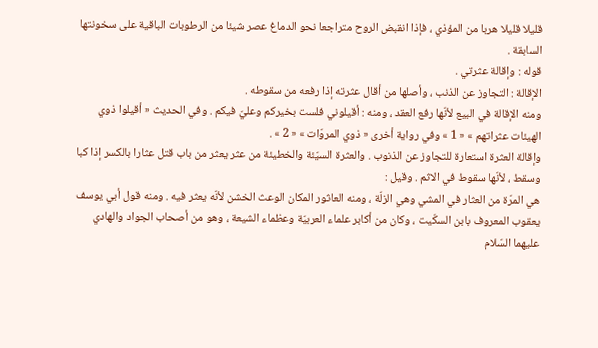قليلا قليلا هربا من المؤذي ، فإذا انقبض الروح متراجعا نحو الدماغ عصر شيئا من الرطوبات الباقية على سخونتها السابقة .
قوله : وإقالة عثرتي .
الإقالة : التجاوز عن الذنب ، وأصلها من أقال عثرته إذا رفعه من سقوطه .
ومنه الإقالة في البيع لأنّها رفع العقد ، ومنه : أقيلوني فلست بخيركم وعليّ فيكم . وفي الحديث « أقيلوا ذوي الهيئات عثراتهم » « 1 » وفي رواية أخرى « ذوي المروّات » « 2 » .
وإقالة العثرة استعارة للتجاوز عن الذنوب . والعثرة السيّئة والخطيئة من عثر يعثر من باب قتل عثارا بالكسر إذا كبا وسقط ، لأنّها سقوط في الاثم . وقيل :
هي المرّة من العثار في المشي وهي الزلّة ، ومنه العاثور المكان الوعث الخشن لأنّه يعثر فيه . ومنه قول أبي يوسف يعقوب المعروف بابن السكّيت ، وكان من أكابر علماء العربيّة وعظماء الشيعة ، وهو من أصحاب الجواد والهادي عليهما السّلام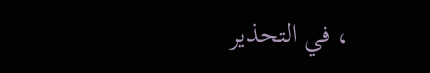، في التحذير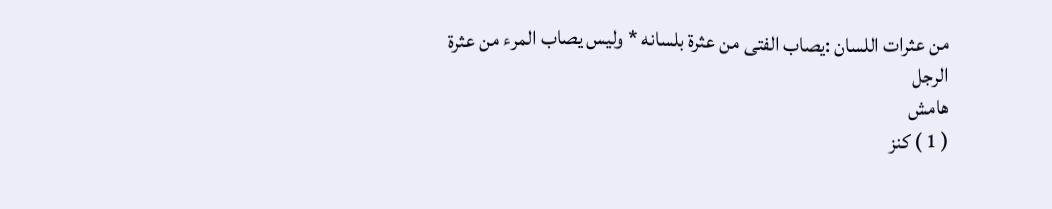من عثرات اللسان :يصاب الفتى من عثرة بلسانه * وليس يصاب المرء من عثرة الرجل
هامش
( 1 ) كنز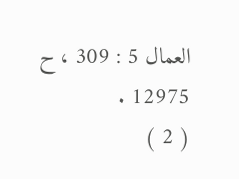العمال 5 : 309 ، ح 12975 .
( 2 )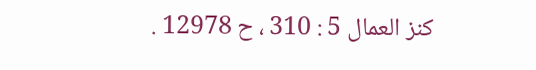كنز العمال 5 : 310 ، ح 12978 .